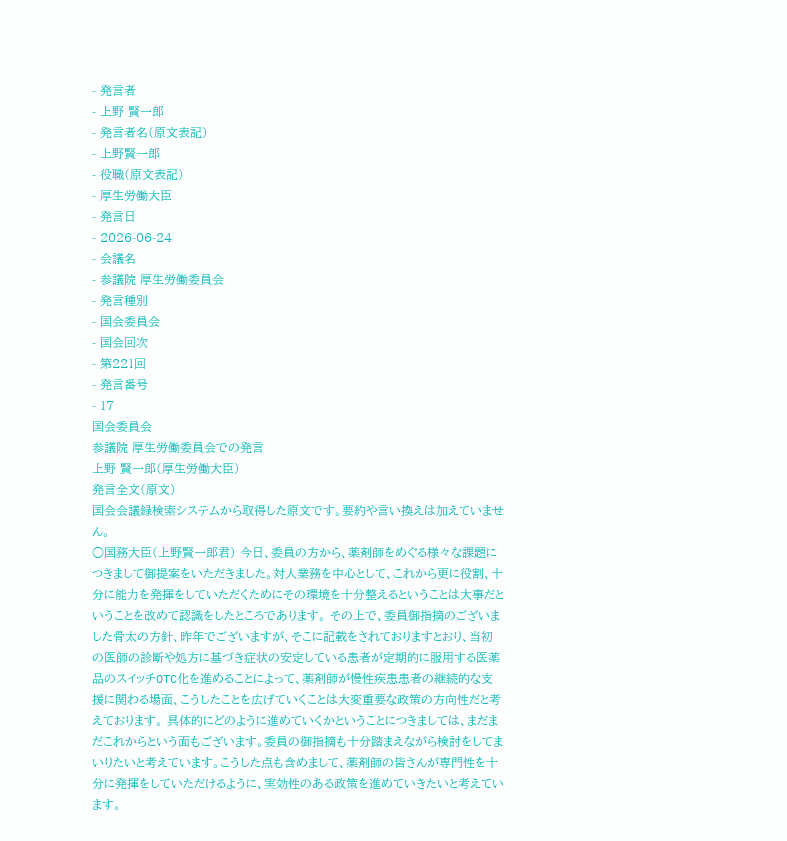- 発言者
- 上野 賢一郎
- 発言者名(原文表記)
- 上野賢一郎
- 役職(原文表記)
- 厚生労働大臣
- 発言日
- 2026-06-24
- 会議名
- 参議院 厚生労働委員会
- 発言種別
- 国会委員会
- 国会回次
- 第221回
- 発言番号
- 17
国会委員会
参議院 厚生労働委員会での発言
上野 賢一郎(厚生労働大臣)
発言全文(原文)
国会会議録検索システムから取得した原文です。要約や言い換えは加えていません。
○国務大臣(上野賢一郎君) 今日、委員の方から、薬剤師をめぐる様々な課題につきまして御提案をいただきました。対人業務を中心として、これから更に役割、十分に能力を発揮をしていただくためにその環境を十分整えるということは大事だということを改めて認識をしたところであります。 その上で、委員御指摘のございました骨太の方針、昨年でございますが、そこに記載をされておりますとおり、当初の医師の診断や処方に基づき症状の安定している患者が定期的に服用する医薬品のスイッチOTC化を進めることによって、薬剤師が慢性疾患患者の継続的な支援に関わる場面、こうしたことを広げていくことは大変重要な政策の方向性だと考えております。 具体的にどのように進めていくかということにつきましては、まだまだこれからという面もございます。委員の御指摘も十分踏まえながら検討をしてまいりたいと考えています。こうした点も含めまして、薬剤師の皆さんが専門性を十分に発揮をしていただけるように、実効性のある政策を進めていきたいと考えています。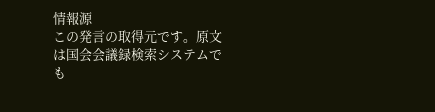情報源
この発言の取得元です。原文は国会会議録検索システムでも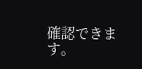確認できます。